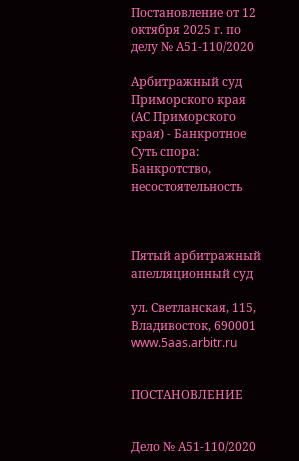Постановление от 12 октября 2025 г. по делу № А51-110/2020

Арбитражный суд Приморского края (АС Приморского края) - Банкротное
Суть спора: Банкротство, несостоятельность



Пятый арбитражный апелляционный суд

ул. Светланская, 115, Владивосток, 690001 www.5aas.arbitr.ru


ПОСТАНОВЛЕНИЕ


Дело № А51-110/2020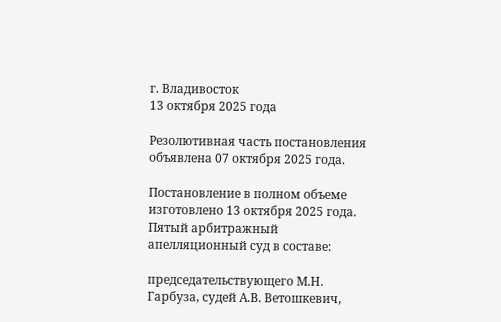г. Владивосток
13 октября 2025 года

Резолютивная часть постановления объявлена 07 октября 2025 года.

Постановление в полном объеме изготовлено 13 октября 2025 года. Пятый арбитражный апелляционный суд в составе:

председательствующего М.Н. Гарбуза, судей А.В. Ветошкевич,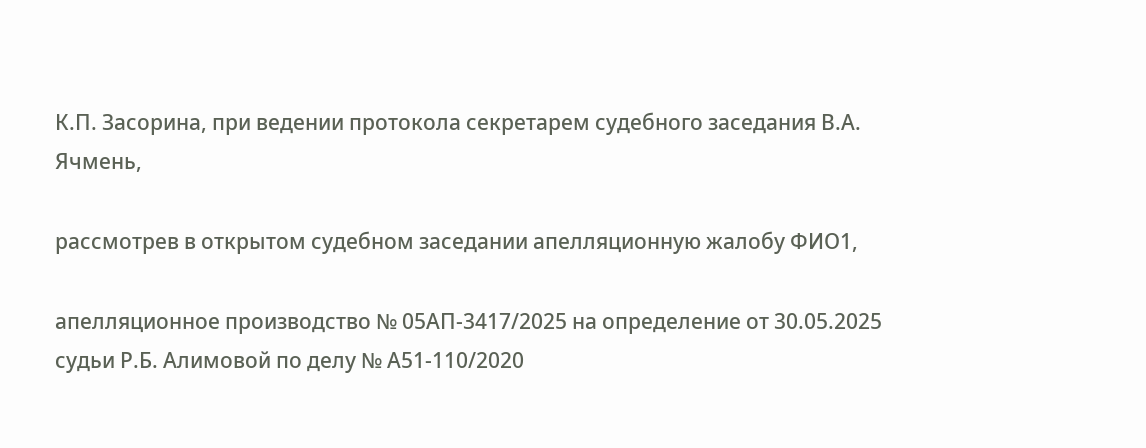К.П. Засорина, при ведении протокола секретарем судебного заседания В.А. Ячмень,

рассмотрев в открытом судебном заседании апелляционную жалобу ФИО1,

апелляционное производство № 05АП-3417/2025 на определение от 30.05.2025 судьи Р.Б. Алимовой по делу № А51-110/2020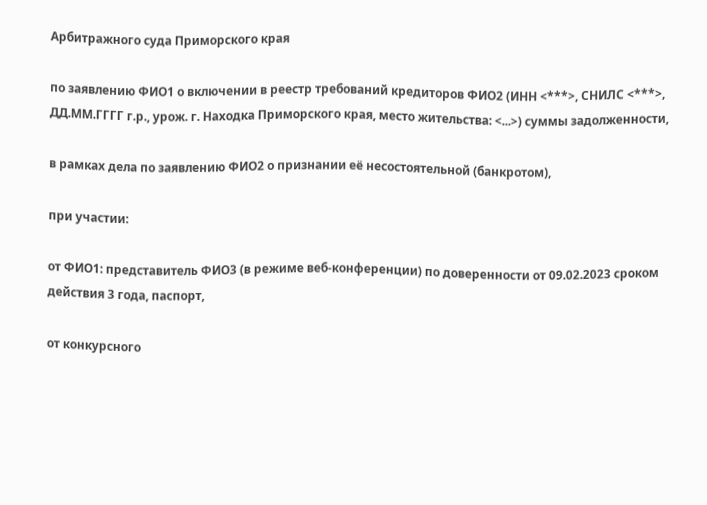Арбитражного суда Приморского края

по заявлению ФИО1 о включении в реестр требований кредиторов ФИО2 (ИНН <***>, СНИЛС <***>, ДД.ММ.ГГГГ г.р., урож. г. Находка Приморского края, место жительства: <...>) суммы задолженности,

в рамках дела по заявлению ФИО2 о признании её несостоятельной (банкротом),

при участии:

от ФИО1: представитель ФИО3 (в режиме веб-конференции) по доверенности от 09.02.2023 сроком действия 3 года, паспорт,

от конкурсного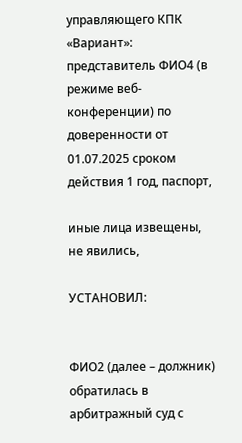управляющего КПК «Вариант»: представитель ФИО4 (в режиме веб-конференции) по доверенности от 01.07.2025 сроком действия 1 год, паспорт,

иные лица извещены, не явились,

УСТАНОВИЛ:


ФИО2 (далее – должник) обратилась в арбитражный суд с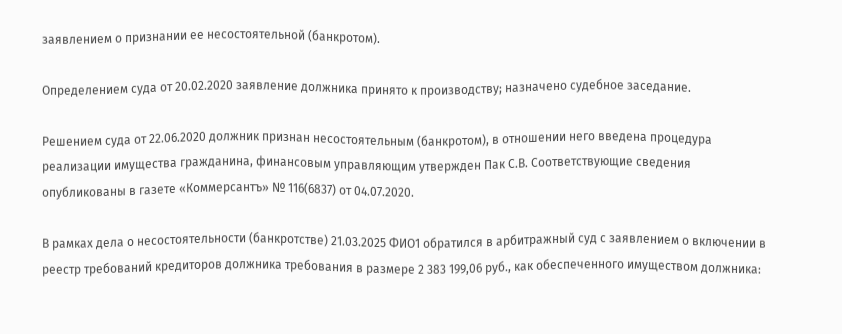заявлением о признании ее несостоятельной (банкротом).

Определением суда от 20.02.2020 заявление должника принято к производству; назначено судебное заседание.

Решением суда от 22.06.2020 должник признан несостоятельным (банкротом), в отношении него введена процедура реализации имущества гражданина, финансовым управляющим утвержден Пак С.В. Соответствующие сведения опубликованы в газете «Коммерсантъ» № 116(6837) от 04.07.2020.

В рамках дела о несостоятельности (банкротстве) 21.03.2025 ФИО1 обратился в арбитражный суд с заявлением о включении в реестр требований кредиторов должника требования в размере 2 383 199,06 руб., как обеспеченного имуществом должника: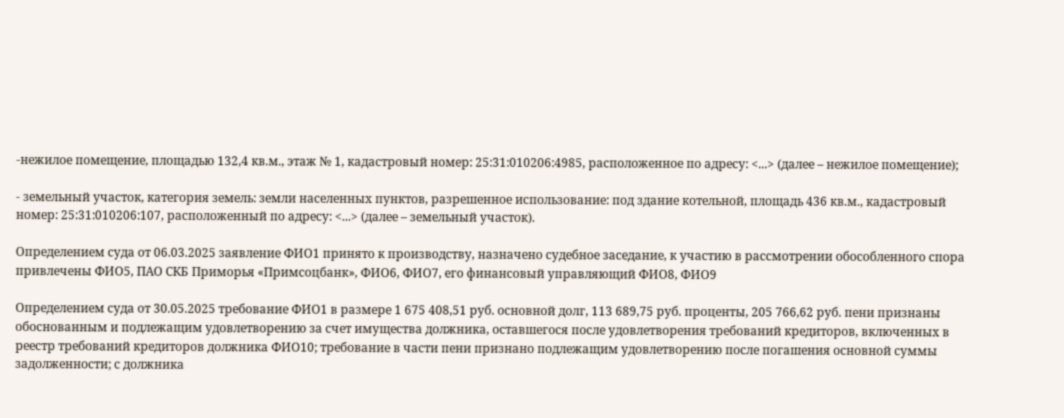-нежилое помещение, площадью 132,4 кв.м., этаж № 1, кадастровый номер: 25:31:010206:4985, расположенное по адресу: <...> (далее – нежилое помещение);

- земельный участок, категория земель: земли населенных пунктов, разрешенное использование: под здание котельной, площадь 436 кв.м., кадастровый номер: 25:31:010206:107, расположенный по адресу: <...> (далее – земельный участок).

Определением суда от 06.03.2025 заявление ФИО1 принято к производству, назначено судебное заседание, к участию в рассмотрении обособленного спора привлечены ФИО5, ПАО СКБ Приморья «Примсоцбанк», ФИО6, ФИО7, его финансовый управляющий ФИО8, ФИО9

Определением суда от 30.05.2025 требование ФИО1 в размере 1 675 408,51 руб. основной долг, 113 689,75 руб. проценты, 205 766,62 руб. пени признаны обоснованным и подлежащим удовлетворению за счет имущества должника, оставшегося после удовлетворения требований кредиторов, включенных в реестр требований кредиторов должника ФИО10; требование в части пени признано подлежащим удовлетворению после погашения основной суммы задолженности; с должника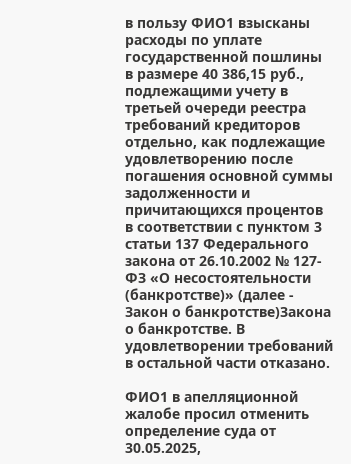в пользу ФИО1 взысканы расходы по уплате государственной пошлины в размере 40 386,15 руб., подлежащими учету в третьей очереди реестра требований кредиторов отдельно, как подлежащие удовлетворению после погашения основной суммы задолженности и причитающихся процентов в соответствии с пунктом 3 статьи 137 Федерального закона от 26.10.2002 № 127-ФЗ «О несостоятельности (банкротстве)» (далее - Закон о банкротстве)Закона о банкротстве. В удовлетворении требований в остальной части отказано.

ФИО1 в апелляционной жалобе просил отменить определение суда от 30.05.2025,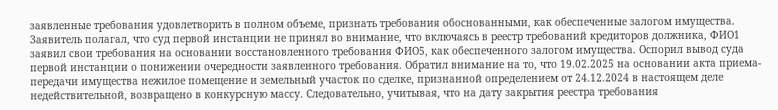заявленные требования удовлетворить в полном объеме, признать требования обоснованными, как обеспеченные залогом имущества. Заявитель полагал, что суд первой инстанции не принял во внимание, что включаясь в реестр требований кредиторов должника, ФИО1 заявил свои требования на основании восстановленного требования ФИО5, как обеспеченного залогом имущества. Оспорил вывод суда первой инстанции о понижении очередности заявленного требования. Обратил внимание на то, что 19.02.2025 на основании акта приема-передачи имущества нежилое помещение и земельный участок по сделке, признанной определением от 24.12.2024 в настоящем деле недействительной, возвращено в конкурсную массу. Следовательно, учитывая, что на дату закрытия реестра требования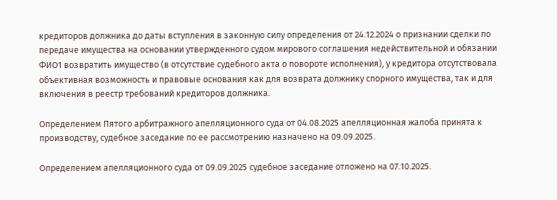кредиторов должника до даты вступления в законную силу определения от 24.12.2024 о признании сделки по передаче имущества на основании утвержденного судом мирового соглашения недействительной и обязании ФИО1 возвратить имущество (в отсутствие судебного акта о повороте исполнения), у кредитора отсутствовала объективная возможность и правовые основания как для возврата должнику спорного имущества, так и для включения в реестр требований кредиторов должника.

Определением Пятого арбитражного апелляционного суда от 04.08.2025 апелляционная жалоба принята к производству, судебное заседание по ее рассмотрению назначено на 09.09.2025.

Определением апелляционного суда от 09.09.2025 судебное заседание отложено на 07.10.2025.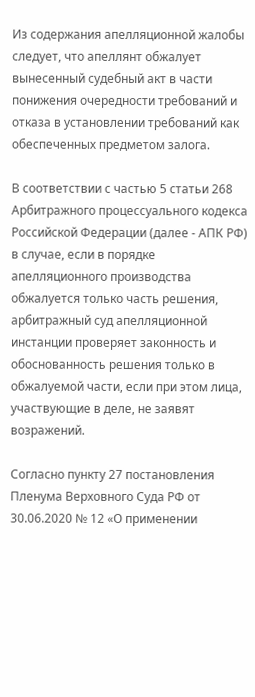Из содержания апелляционной жалобы следует, что апеллянт обжалует вынесенный судебный акт в части понижения очередности требований и отказа в установлении требований как обеспеченных предметом залога.

В соответствии с частью 5 статьи 268 Арбитражного процессуального кодекса Российской Федерации (далее - АПК РФ) в случае, если в порядке апелляционного производства обжалуется только часть решения, арбитражный суд апелляционной инстанции проверяет законность и обоснованность решения только в обжалуемой части, если при этом лица, участвующие в деле, не заявят возражений.

Согласно пункту 27 постановления Пленума Верховного Суда РФ от 30.06.2020 № 12 «О применении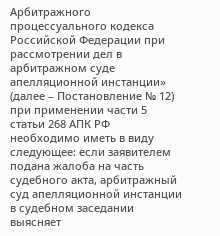Арбитражного процессуального кодекса Российской Федерации при рассмотрении дел в арбитражном суде апелляционной инстанции» (далее – Постановление № 12) при применении части 5 статьи 268 АПК РФ необходимо иметь в виду следующее: если заявителем подана жалоба на часть судебного акта, арбитражный суд апелляционной инстанции в судебном заседании выясняет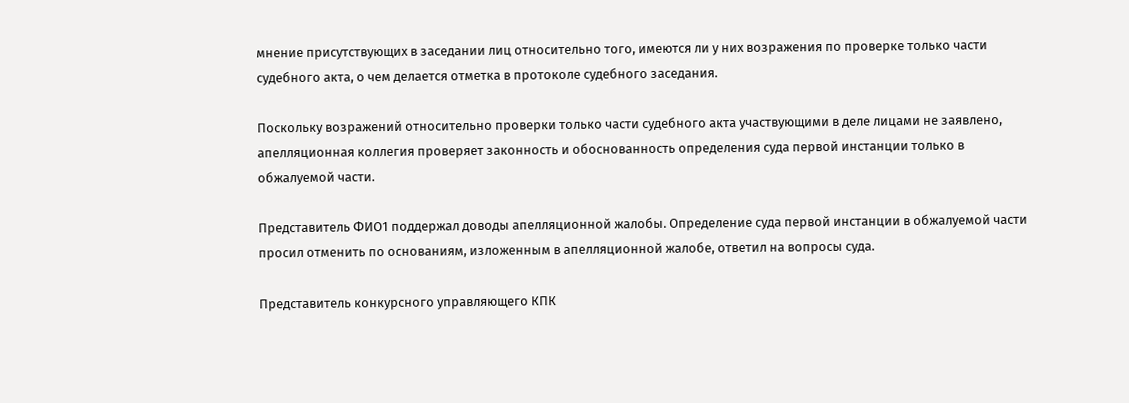мнение присутствующих в заседании лиц относительно того, имеются ли у них возражения по проверке только части судебного акта, о чем делается отметка в протоколе судебного заседания.

Поскольку возражений относительно проверки только части судебного акта участвующими в деле лицами не заявлено, апелляционная коллегия проверяет законность и обоснованность определения суда первой инстанции только в обжалуемой части.

Представитель ФИО1 поддержал доводы апелляционной жалобы. Определение суда первой инстанции в обжалуемой части просил отменить по основаниям, изложенным в апелляционной жалобе, ответил на вопросы суда.

Представитель конкурсного управляющего КПК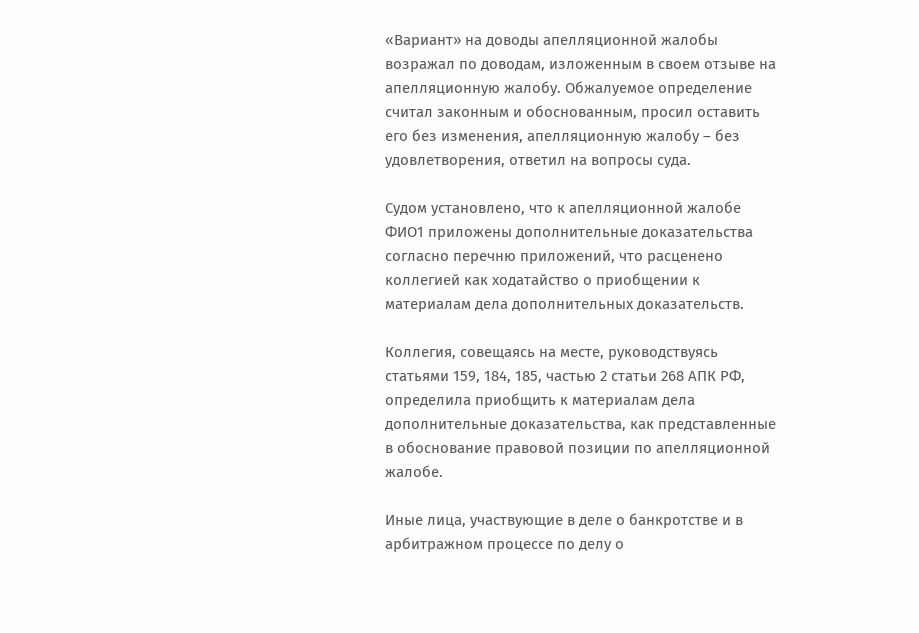«Вариант» на доводы апелляционной жалобы возражал по доводам, изложенным в своем отзыве на апелляционную жалобу. Обжалуемое определение считал законным и обоснованным, просил оставить его без изменения, апелляционную жалобу – без удовлетворения, ответил на вопросы суда.

Судом установлено, что к апелляционной жалобе ФИО1 приложены дополнительные доказательства согласно перечню приложений, что расценено коллегией как ходатайство о приобщении к материалам дела дополнительных доказательств.

Коллегия, совещаясь на месте, руководствуясь статьями 159, 184, 185, частью 2 статьи 268 АПК РФ, определила приобщить к материалам дела дополнительные доказательства, как представленные в обоснование правовой позиции по апелляционной жалобе.

Иные лица, участвующие в деле о банкротстве и в арбитражном процессе по делу о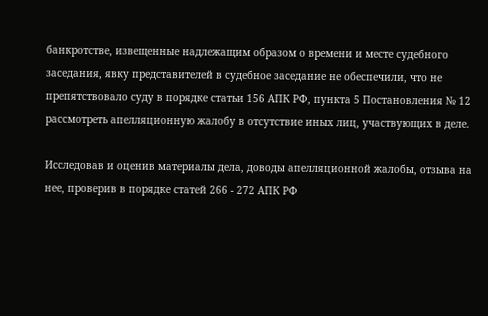банкротстве, извещенные надлежащим образом о времени и месте судебного заседания, явку представителей в судебное заседание не обеспечили, что не препятствовало суду в порядке статьи 156 АПК РФ, пункта 5 Постановления № 12 рассмотреть апелляционную жалобу в отсутствие иных лиц, участвующих в деле.

Исследовав и оценив материалы дела, доводы апелляционной жалобы, отзыва на нее, проверив в порядке статей 266 - 272 АПК РФ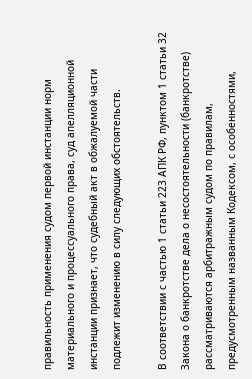правильность применения судом первой инстанции норм материального и процессуального права, суд апелляционной инстанции признает, что судебный акт в обжалуемой части подлежит изменению в силу следующих обстоятельств.

В соответствии с частью 1 статьи 223 АПК РФ, пунктом 1 статьи 32 Закона о банкротстве дела о несостоятельности (банкротстве) рассматриваются арбитражным судом по правилам, предусмотренным названным Кодексом, с особенностями,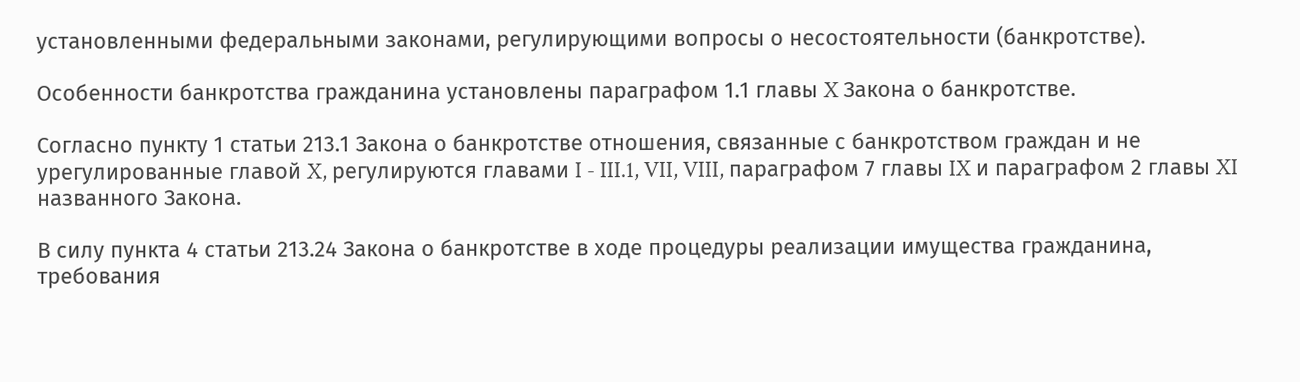установленными федеральными законами, регулирующими вопросы о несостоятельности (банкротстве).

Особенности банкротства гражданина установлены параграфом 1.1 главы X Закона о банкротстве.

Согласно пункту 1 статьи 213.1 Закона о банкротстве отношения, связанные с банкротством граждан и не урегулированные главой X, регулируются главами I - III.1, VII, VIII, параграфом 7 главы IX и параграфом 2 главы XI названного Закона.

В силу пункта 4 статьи 213.24 Закона о банкротстве в ходе процедуры реализации имущества гражданина, требования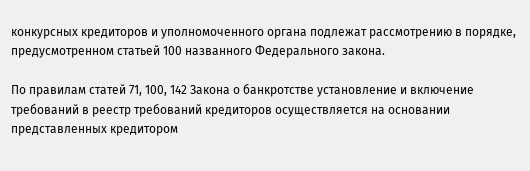конкурсных кредиторов и уполномоченного органа подлежат рассмотрению в порядке, предусмотренном статьей 100 названного Федерального закона.

По правилам статей 71, 100, 142 Закона о банкротстве установление и включение требований в реестр требований кредиторов осуществляется на основании представленных кредитором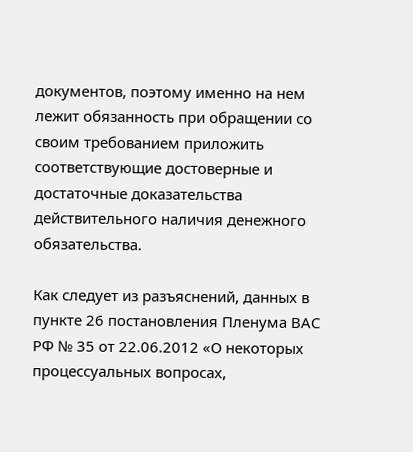документов, поэтому именно на нем лежит обязанность при обращении со своим требованием приложить соответствующие достоверные и достаточные доказательства действительного наличия денежного обязательства.

Как следует из разъяснений, данных в пункте 26 постановления Пленума ВАС РФ № 35 от 22.06.2012 «О некоторых процессуальных вопросах,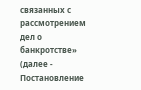связанных с рассмотрением дел о банкротстве» (далее - Постановление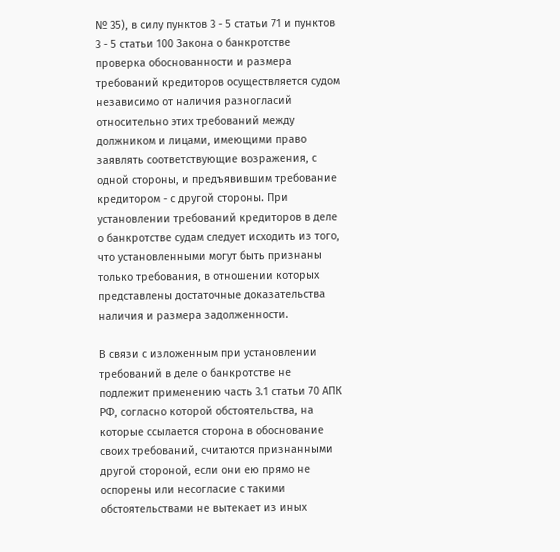№ 35), в силу пунктов 3 - 5 статьи 71 и пунктов 3 - 5 статьи 100 Закона о банкротстве проверка обоснованности и размера требований кредиторов осуществляется судом независимо от наличия разногласий относительно этих требований между должником и лицами, имеющими право заявлять соответствующие возражения, с одной стороны, и предъявившим требование кредитором - с другой стороны. При установлении требований кредиторов в деле о банкротстве судам следует исходить из того, что установленными могут быть признаны только требования, в отношении которых представлены достаточные доказательства наличия и размера задолженности.

В связи с изложенным при установлении требований в деле о банкротстве не подлежит применению часть 3.1 статьи 70 АПК РФ, согласно которой обстоятельства, на которые ссылается сторона в обоснование своих требований, считаются признанными другой стороной, если они ею прямо не оспорены или несогласие с такими обстоятельствами не вытекает из иных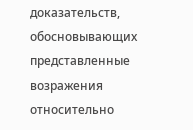доказательств, обосновывающих представленные возражения относительно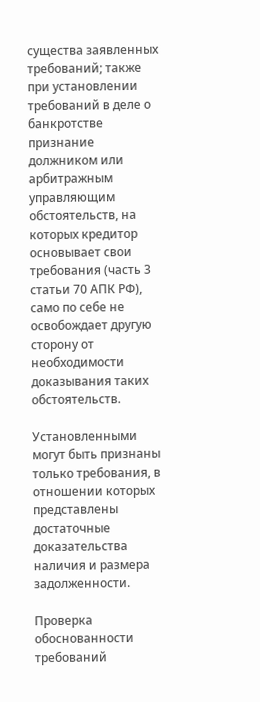существа заявленных требований; также при установлении требований в деле о банкротстве признание должником или арбитражным управляющим обстоятельств, на которых кредитор основывает свои требования (часть 3 статьи 70 АПК РФ), само по себе не освобождает другую сторону от необходимости доказывания таких обстоятельств.

Установленными могут быть признаны только требования, в отношении которых представлены достаточные доказательства наличия и размера задолженности.

Проверка обоснованности требований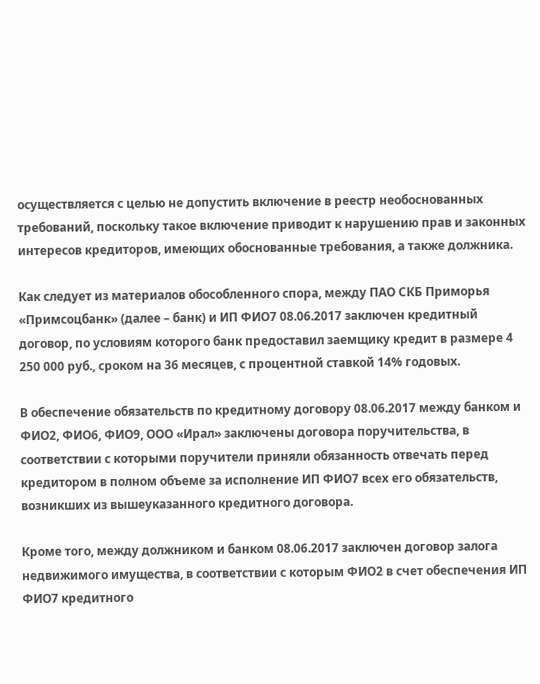осуществляется с целью не допустить включение в реестр необоснованных требований, поскольку такое включение приводит к нарушению прав и законных интересов кредиторов, имеющих обоснованные требования, а также должника.

Как следует из материалов обособленного спора, между ПАО СКБ Приморья «Примсоцбанк» (далее – банк) и ИП ФИО7 08.06.2017 заключен кредитный договор, по условиям которого банк предоставил заемщику кредит в размере 4 250 000 руб., сроком на 36 месяцев, с процентной ставкой 14% годовых.

В обеспечение обязательств по кредитному договору 08.06.2017 между банком и ФИО2, ФИО6, ФИО9, ООО «Ирал» заключены договора поручительства, в соответствии с которыми поручители приняли обязанность отвечать перед кредитором в полном объеме за исполнение ИП ФИО7 всех его обязательств, возникших из вышеуказанного кредитного договора.

Кроме того, между должником и банком 08.06.2017 заключен договор залога недвижимого имущества, в соответствии с которым ФИО2 в счет обеспечения ИП ФИО7 кредитного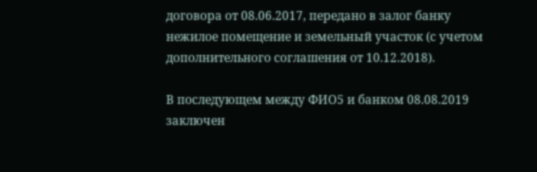договора от 08.06.2017, передано в залог банку нежилое помещение и земельный участок (с учетом дополнительного соглашения от 10.12.2018).

В последующем между ФИО5 и банком 08.08.2019 заключен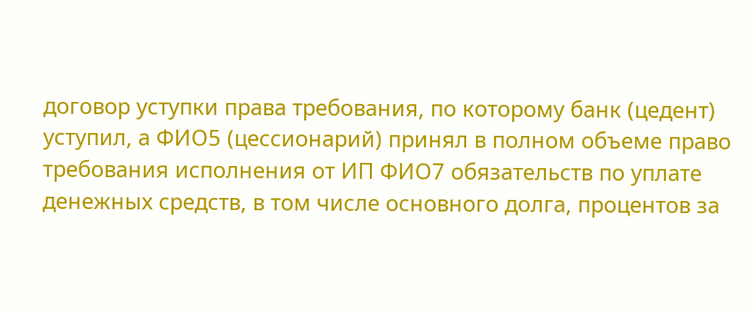договор уступки права требования, по которому банк (цедент) уступил, а ФИО5 (цессионарий) принял в полном объеме право требования исполнения от ИП ФИО7 обязательств по уплате денежных средств, в том числе основного долга, процентов за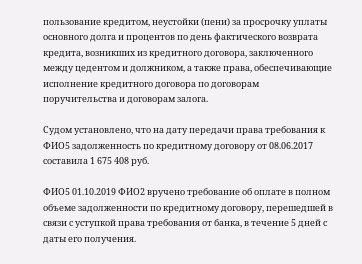пользование кредитом, неустойки (пени) за просрочку уплаты основного долга и процентов по день фактического возврата кредита, возникших из кредитного договора, заключенного между цедентом и должником, а также права, обеспечивающие исполнение кредитного договора по договорам поручительства и договорам залога.

Судом установлено, что на дату передачи права требования к ФИО5 задолженность по кредитному договору от 08.06.2017 составила 1 675 408 руб.

ФИО5 01.10.2019 ФИО2 вручено требование об оплате в полном объеме задолженности по кредитному договору, перешедшей в связи с уступкой права требования от банка, в течение 5 дней с даты его получения.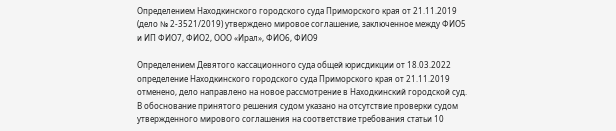Определением Находкинского городского суда Приморского края от 21.11.2019 (дело № 2-3521/2019) утверждено мировое соглашение, заключенное между ФИО5 и ИП ФИО7, ФИО2, ООО «Ирал», ФИО6, ФИО9

Определением Девятого кассационного суда общей юрисдикции от 18.03.2022 определение Находкинского городского суда Приморского края от 21.11.2019 отменено, дело направлено на новое рассмотрение в Находкинский городской суд. В обоснование принятого решения судом указано на отсутствие проверки судом утвержденного мирового соглашения на соответствие требования статьи 10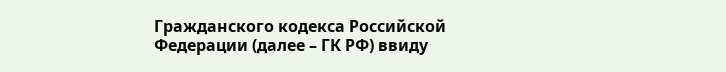Гражданского кодекса Российской Федерации (далее – ГК РФ) ввиду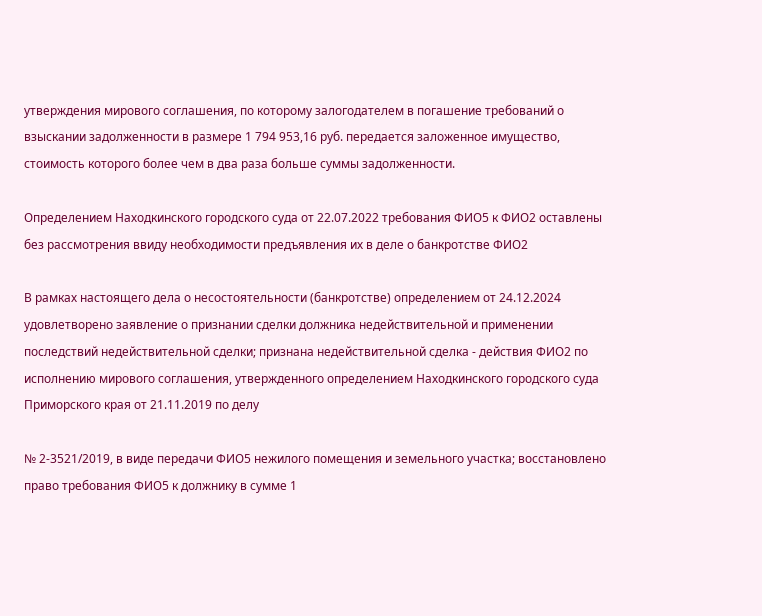утверждения мирового соглашения, по которому залогодателем в погашение требований о взыскании задолженности в размере 1 794 953,16 руб. передается заложенное имущество, стоимость которого более чем в два раза больше суммы задолженности.

Определением Находкинского городского суда от 22.07.2022 требования ФИО5 к ФИО2 оставлены без рассмотрения ввиду необходимости предъявления их в деле о банкротстве ФИО2

В рамках настоящего дела о несостоятельности (банкротстве) определением от 24.12.2024 удовлетворено заявление о признании сделки должника недействительной и применении последствий недействительной сделки; признана недействительной сделка - действия ФИО2 по исполнению мирового соглашения, утвержденного определением Находкинского городского суда Приморского края от 21.11.2019 по делу

№ 2-3521/2019, в виде передачи ФИО5 нежилого помещения и земельного участка; восстановлено право требования ФИО5 к должнику в сумме 1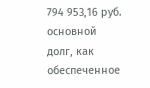794 953,16 руб. основной долг, как обеспеченное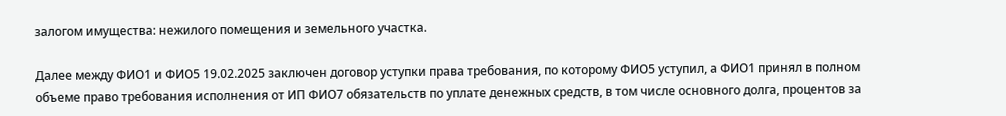залогом имущества: нежилого помещения и земельного участка.

Далее между ФИО1 и ФИО5 19.02.2025 заключен договор уступки права требования, по которому ФИО5 уступил, а ФИО1 принял в полном объеме право требования исполнения от ИП ФИО7 обязательств по уплате денежных средств, в том числе основного долга, процентов за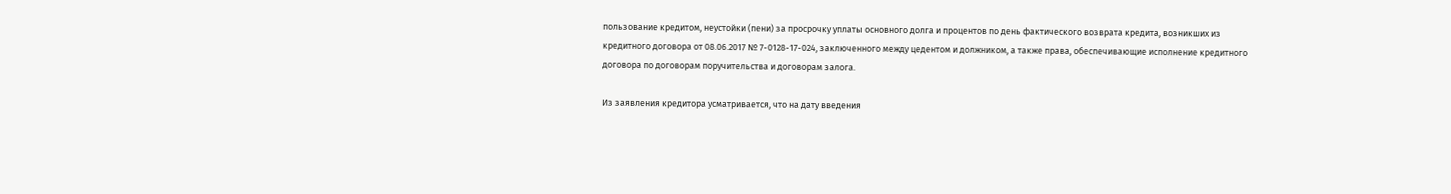пользование кредитом, неустойки (пени) за просрочку уплаты основного долга и процентов по день фактического возврата кредита, возникших из кредитного договора от 08.06.2017 № 7-0128-17-024, заключенного между цедентом и должником, а также права, обеспечивающие исполнение кредитного договора по договорам поручительства и договорам залога.

Из заявления кредитора усматривается, что на дату введения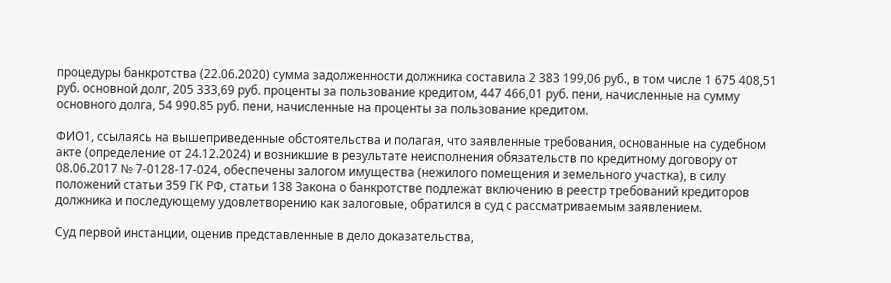процедуры банкротства (22.06.2020) сумма задолженности должника составила 2 383 199,06 руб., в том числе 1 675 408,51 руб. основной долг, 205 333,69 руб. проценты за пользование кредитом, 447 466,01 руб. пени, начисленные на сумму основного долга, 54 990.85 руб. пени, начисленные на проценты за пользование кредитом.

ФИО1, ссылаясь на вышеприведенные обстоятельства и полагая, что заявленные требования, основанные на судебном акте (определение от 24.12.2024) и возникшие в результате неисполнения обязательств по кредитному договору от 08.06.2017 № 7-0128-17-024, обеспечены залогом имущества (нежилого помещения и земельного участка), в силу положений статьи 359 ГК РФ, статьи 138 Закона о банкротстве подлежат включению в реестр требований кредиторов должника и последующему удовлетворению как залоговые, обратился в суд с рассматриваемым заявлением.

Суд первой инстанции, оценив представленные в дело доказательства,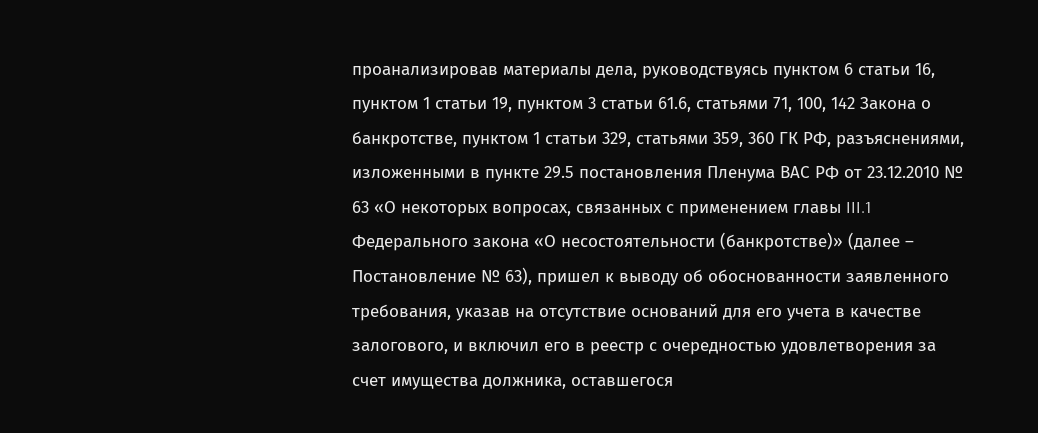проанализировав материалы дела, руководствуясь пунктом 6 статьи 16, пунктом 1 статьи 19, пунктом 3 статьи 61.6, статьями 71, 100, 142 Закона о банкротстве, пунктом 1 статьи 329, статьями 359, 360 ГК РФ, разъяснениями, изложенными в пункте 29.5 постановления Пленума ВАС РФ от 23.12.2010 № 63 «О некоторых вопросах, связанных с применением главы III.1 Федерального закона «О несостоятельности (банкротстве)» (далее – Постановление № 63), пришел к выводу об обоснованности заявленного требования, указав на отсутствие оснований для его учета в качестве залогового, и включил его в реестр с очередностью удовлетворения за счет имущества должника, оставшегося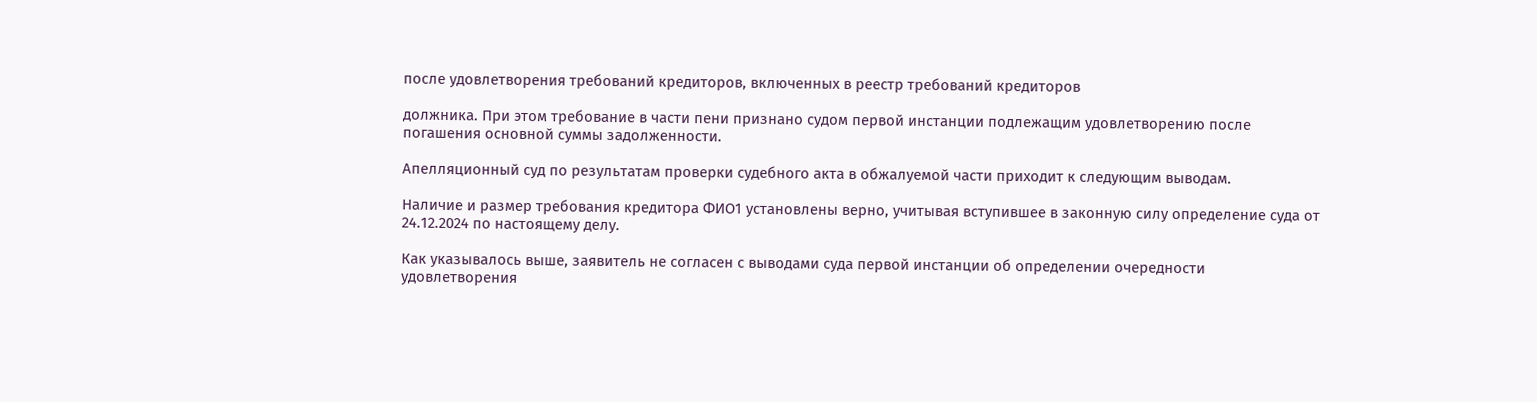после удовлетворения требований кредиторов, включенных в реестр требований кредиторов

должника. При этом требование в части пени признано судом первой инстанции подлежащим удовлетворению после погашения основной суммы задолженности.

Апелляционный суд по результатам проверки судебного акта в обжалуемой части приходит к следующим выводам.

Наличие и размер требования кредитора ФИО1 установлены верно, учитывая вступившее в законную силу определение суда от 24.12.2024 по настоящему делу.

Как указывалось выше, заявитель не согласен с выводами суда первой инстанции об определении очередности удовлетворения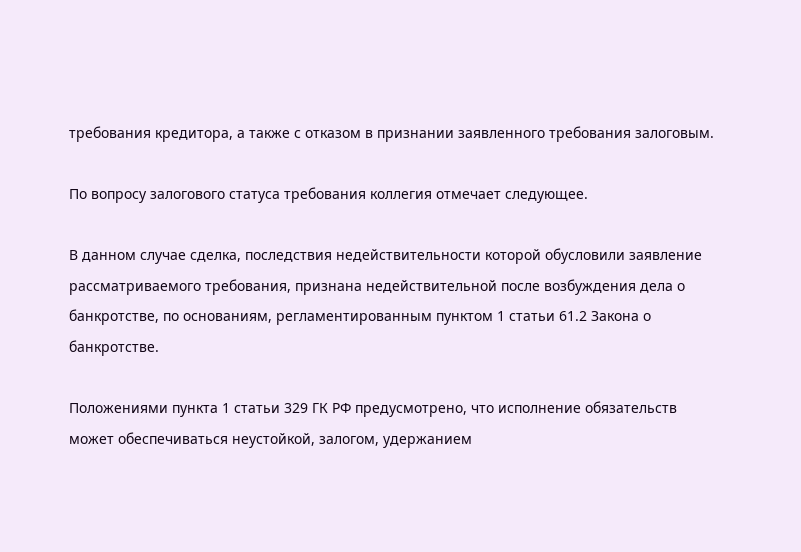требования кредитора, а также с отказом в признании заявленного требования залоговым.

По вопросу залогового статуса требования коллегия отмечает следующее.

В данном случае сделка, последствия недействительности которой обусловили заявление рассматриваемого требования, признана недействительной после возбуждения дела о банкротстве, по основаниям, регламентированным пунктом 1 статьи 61.2 Закона о банкротстве.

Положениями пункта 1 статьи 329 ГК РФ предусмотрено, что исполнение обязательств может обеспечиваться неустойкой, залогом, удержанием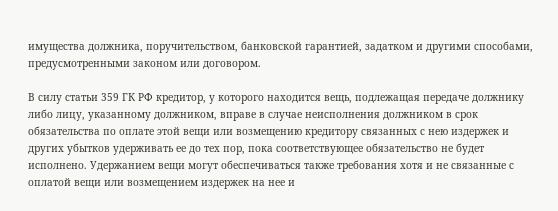имущества должника, поручительством, банковской гарантией, задатком и другими способами, предусмотренными законом или договором.

В силу статьи 359 ГК РФ кредитор, у которого находится вещь, подлежащая передаче должнику либо лицу, указанному должником, вправе в случае неисполнения должником в срок обязательства по оплате этой вещи или возмещению кредитору связанных с нею издержек и других убытков удерживать ее до тех пор, пока соответствующее обязательство не будет исполнено. Удержанием вещи могут обеспечиваться также требования хотя и не связанные с оплатой вещи или возмещением издержек на нее и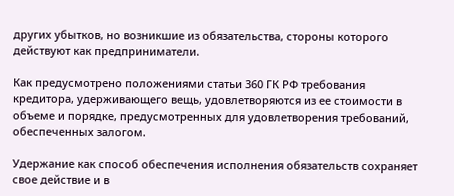других убытков, но возникшие из обязательства, стороны которого действуют как предприниматели.

Как предусмотрено положениями статьи 360 ГК РФ требования кредитора, удерживающего вещь, удовлетворяются из ее стоимости в объеме и порядке, предусмотренных для удовлетворения требований, обеспеченных залогом.

Удержание как способ обеспечения исполнения обязательств сохраняет свое действие и в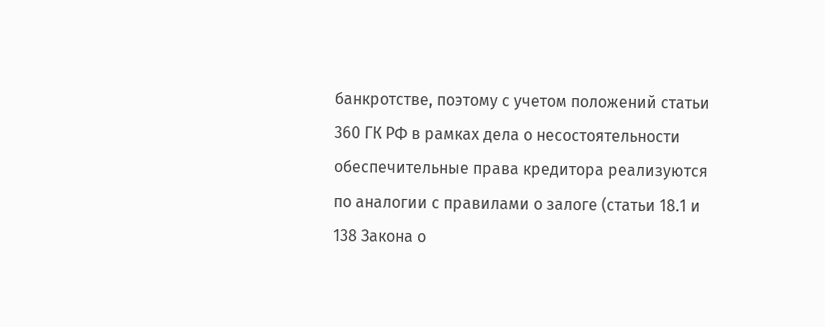банкротстве, поэтому с учетом положений статьи 360 ГК РФ в рамках дела о несостоятельности обеспечительные права кредитора реализуются по аналогии с правилами о залоге (статьи 18.1 и 138 Закона о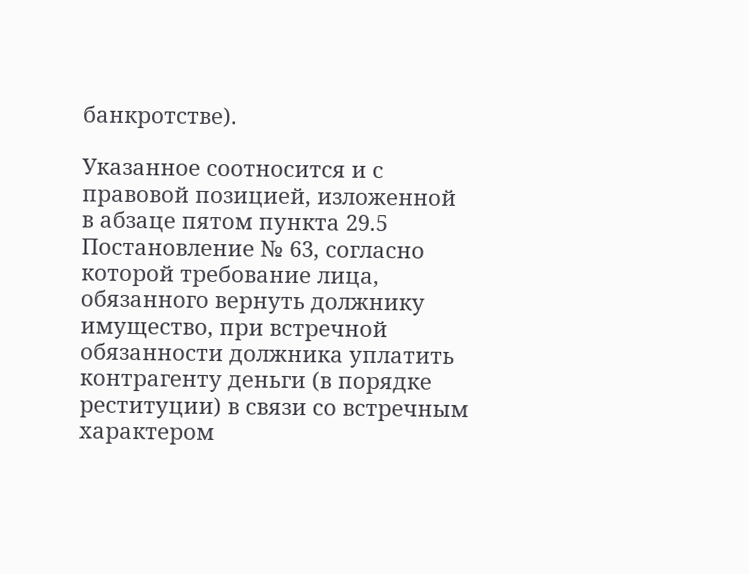банкротстве).

Указанное соотносится и с правовой позицией, изложенной в абзаце пятом пункта 29.5 Постановление № 63, согласно которой требование лица, обязанного вернуть должнику имущество, при встречной обязанности должника уплатить контрагенту деньги (в порядке реституции) в связи со встречным характером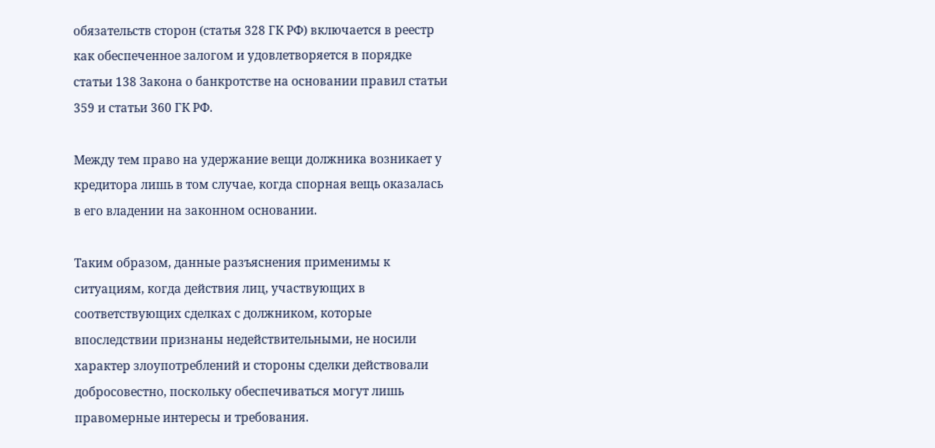обязательств сторон (статья 328 ГК РФ) включается в реестр как обеспеченное залогом и удовлетворяется в порядке статьи 138 Закона о банкротстве на основании правил статьи 359 и статьи 360 ГК РФ.

Между тем право на удержание вещи должника возникает у кредитора лишь в том случае, когда спорная вещь оказалась в его владении на законном основании.

Таким образом, данные разъяснения применимы к ситуациям, когда действия лиц, участвующих в соответствующих сделках с должником, которые впоследствии признаны недействительными, не носили характер злоупотреблений и стороны сделки действовали добросовестно, поскольку обеспечиваться могут лишь правомерные интересы и требования.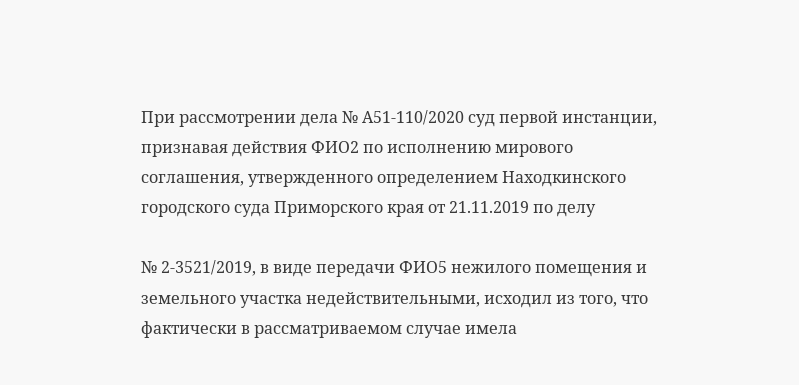При рассмотрении дела № А51-110/2020 суд первой инстанции, признавая действия ФИО2 по исполнению мирового соглашения, утвержденного определением Находкинского городского суда Приморского края от 21.11.2019 по делу

№ 2-3521/2019, в виде передачи ФИО5 нежилого помещения и земельного участка недействительными, исходил из того, что фактически в рассматриваемом случае имела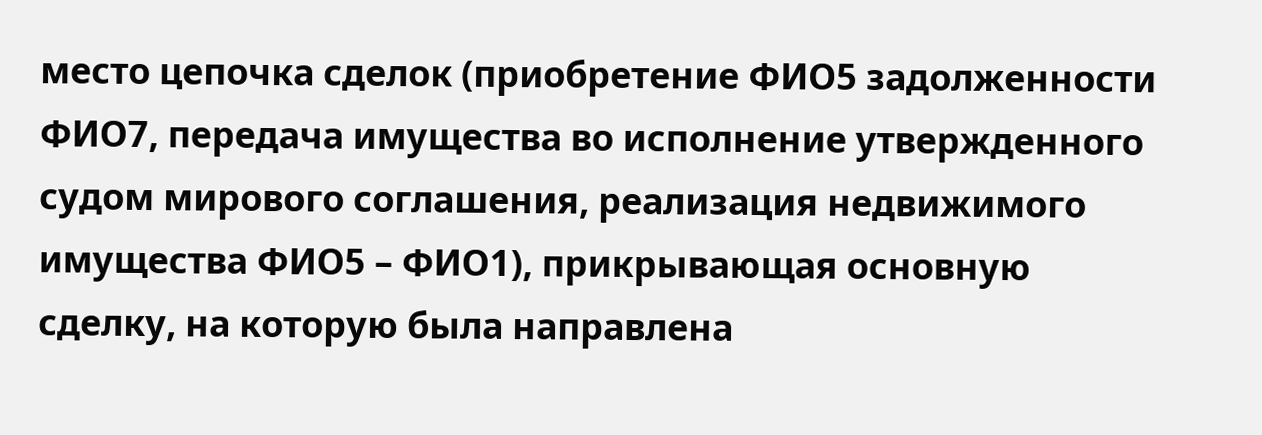место цепочка сделок (приобретение ФИО5 задолженности ФИО7, передача имущества во исполнение утвержденного судом мирового соглашения, реализация недвижимого имущества ФИО5 – ФИО1), прикрывающая основную сделку, на которую была направлена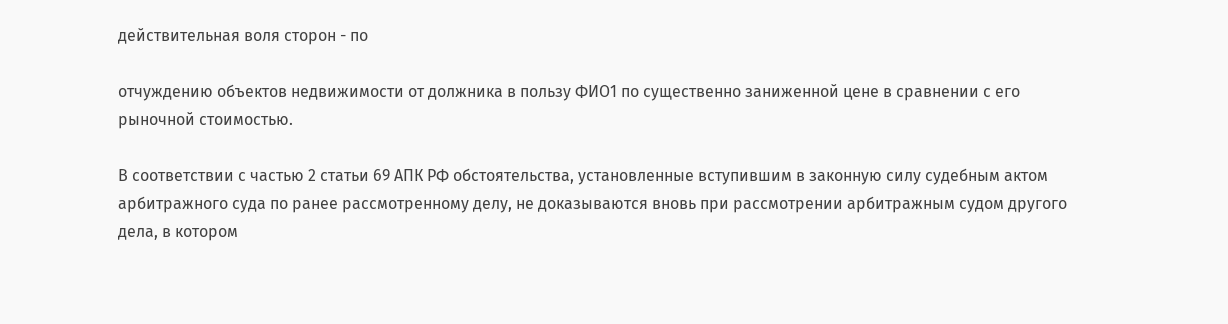действительная воля сторон - по

отчуждению объектов недвижимости от должника в пользу ФИО1 по существенно заниженной цене в сравнении с его рыночной стоимостью.

В соответствии с частью 2 статьи 69 АПК РФ обстоятельства, установленные вступившим в законную силу судебным актом арбитражного суда по ранее рассмотренному делу, не доказываются вновь при рассмотрении арбитражным судом другого дела, в котором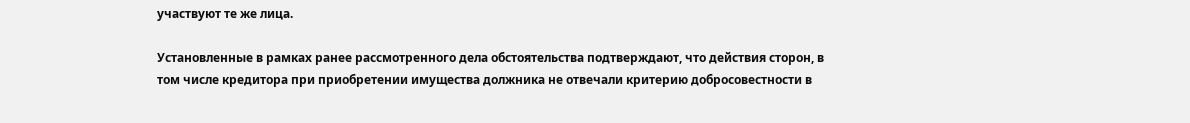участвуют те же лица.

Установленные в рамках ранее рассмотренного дела обстоятельства подтверждают, что действия сторон, в том числе кредитора при приобретении имущества должника не отвечали критерию добросовестности в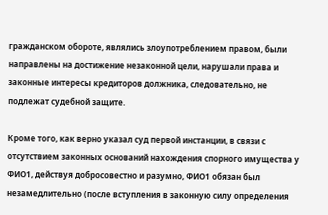гражданском обороте, являлись злоупотреблением правом, были направлены на достижение незаконной цели, нарушали права и законные интересы кредиторов должника, следовательно, не подлежат судебной защите.

Кроме того, как верно указал суд первой инстанции, в связи с отсутствием законных оснований нахождения спорного имущества у ФИО1, действуя добросовестно и разумно, ФИО1 обязан был незамедлительно (после вступления в законную силу определения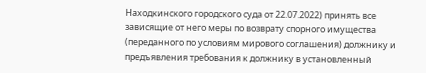Находкинского городского суда от 22.07.2022) принять все зависящие от него меры по возврату спорного имущества (переданного по условиям мирового соглашения) должнику и предъявления требования к должнику в установленный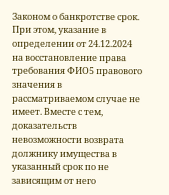Законом о банкротстве срок. При этом, указание в определении от 24.12.2024 на восстановление права требования ФИО5 правового значения в рассматриваемом случае не имеет. Вместе с тем, доказательств невозможности возврата должнику имущества в указанный срок по не зависящим от него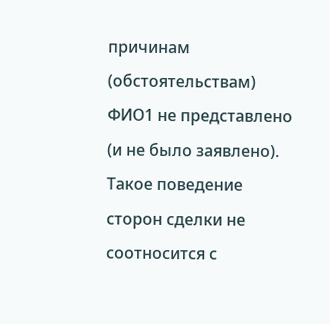причинам (обстоятельствам) ФИО1 не представлено (и не было заявлено). Такое поведение сторон сделки не соотносится с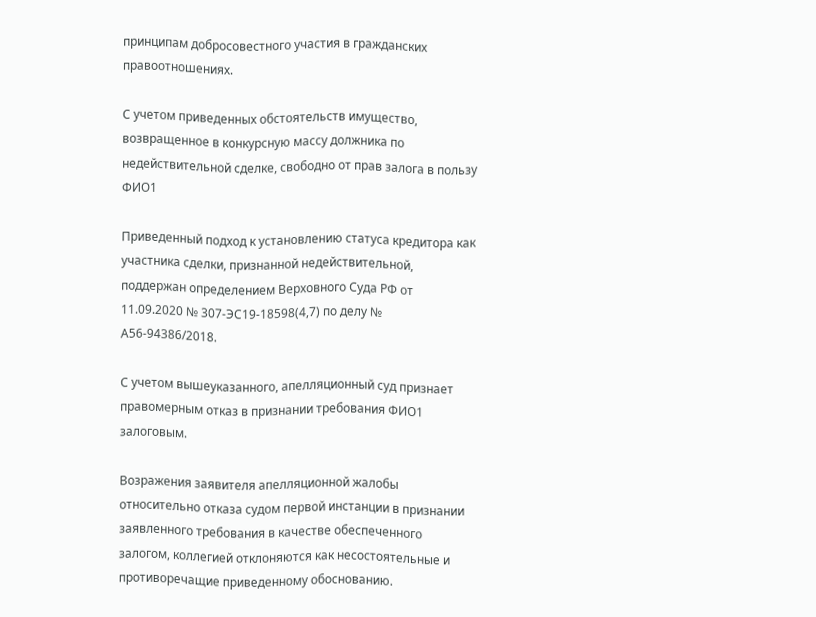принципам добросовестного участия в гражданских правоотношениях.

С учетом приведенных обстоятельств имущество, возвращенное в конкурсную массу должника по недействительной сделке, свободно от прав залога в пользу ФИО1

Приведенный подход к установлению статуса кредитора как участника сделки, признанной недействительной, поддержан определением Верховного Суда РФ от 11.09.2020 № 307-ЭС19-18598(4,7) по делу № А56-94386/2018.

С учетом вышеуказанного, апелляционный суд признает правомерным отказ в признании требования ФИО1 залоговым.

Возражения заявителя апелляционной жалобы относительно отказа судом первой инстанции в признании заявленного требования в качестве обеспеченного залогом, коллегией отклоняются как несостоятельные и противоречащие приведенному обоснованию.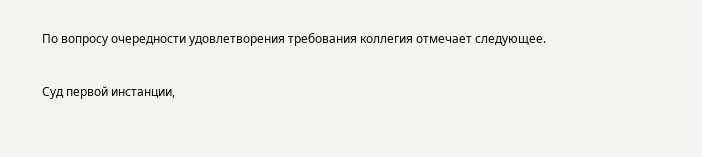По вопросу очередности удовлетворения требования коллегия отмечает следующее.

Суд первой инстанции,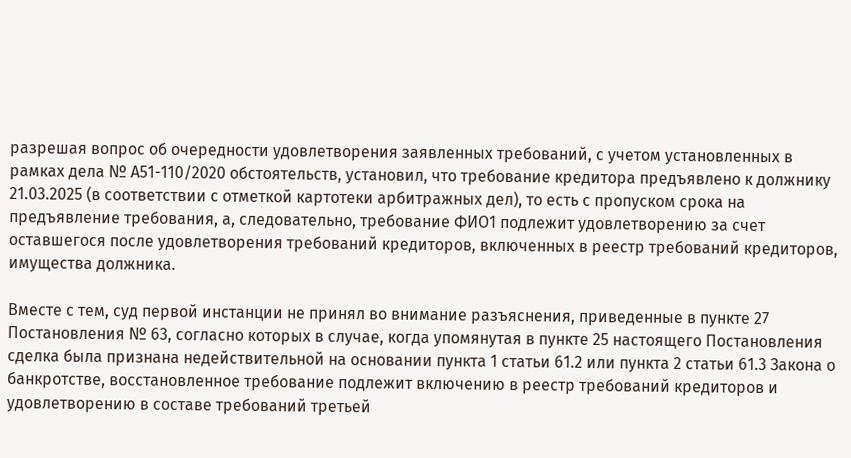разрешая вопрос об очередности удовлетворения заявленных требований, с учетом установленных в рамках дела № А51-110/2020 обстоятельств, установил, что требование кредитора предъявлено к должнику 21.03.2025 (в соответствии с отметкой картотеки арбитражных дел), то есть с пропуском срока на предъявление требования, а, следовательно, требование ФИО1 подлежит удовлетворению за счет оставшегося после удовлетворения требований кредиторов, включенных в реестр требований кредиторов, имущества должника.

Вместе с тем, суд первой инстанции не принял во внимание разъяснения, приведенные в пункте 27 Постановления № 63, согласно которых в случае, когда упомянутая в пункте 25 настоящего Постановления сделка была признана недействительной на основании пункта 1 статьи 61.2 или пункта 2 статьи 61.3 Закона о банкротстве, восстановленное требование подлежит включению в реестр требований кредиторов и удовлетворению в составе требований третьей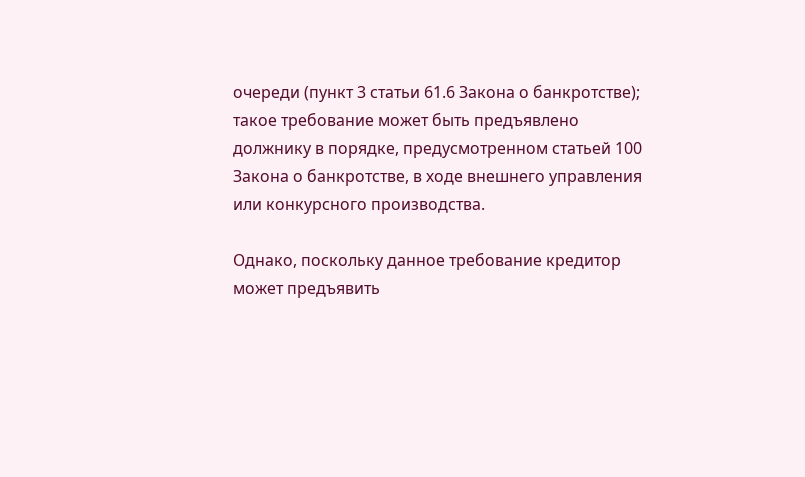очереди (пункт 3 статьи 61.6 Закона о банкротстве); такое требование может быть предъявлено должнику в порядке, предусмотренном статьей 100 Закона о банкротстве, в ходе внешнего управления или конкурсного производства.

Однако, поскольку данное требование кредитор может предъявить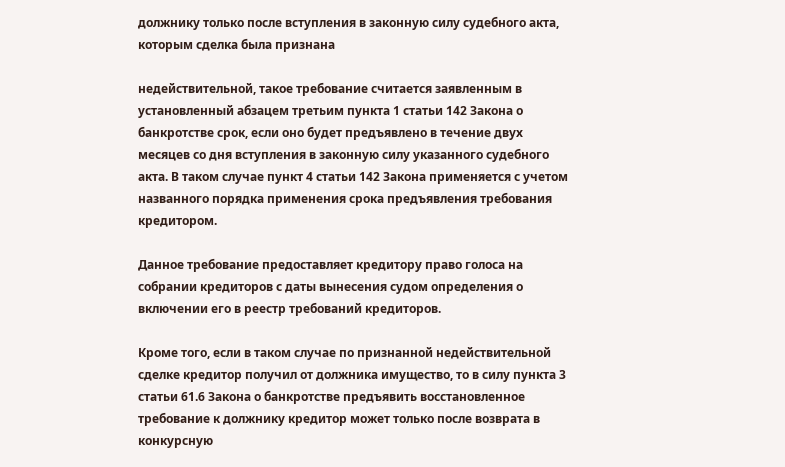должнику только после вступления в законную силу судебного акта, которым сделка была признана

недействительной, такое требование считается заявленным в установленный абзацем третьим пункта 1 статьи 142 Закона о банкротстве срок, если оно будет предъявлено в течение двух месяцев со дня вступления в законную силу указанного судебного акта. В таком случае пункт 4 статьи 142 Закона применяется с учетом названного порядка применения срока предъявления требования кредитором.

Данное требование предоставляет кредитору право голоса на собрании кредиторов с даты вынесения судом определения о включении его в реестр требований кредиторов.

Кроме того, если в таком случае по признанной недействительной сделке кредитор получил от должника имущество, то в силу пункта 3 статьи 61.6 Закона о банкротстве предъявить восстановленное требование к должнику кредитор может только после возврата в конкурсную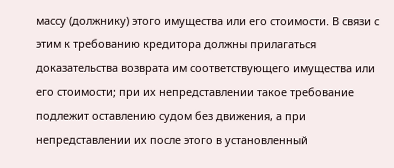массу (должнику) этого имущества или его стоимости. В связи с этим к требованию кредитора должны прилагаться доказательства возврата им соответствующего имущества или его стоимости; при их непредставлении такое требование подлежит оставлению судом без движения, а при непредставлении их после этого в установленный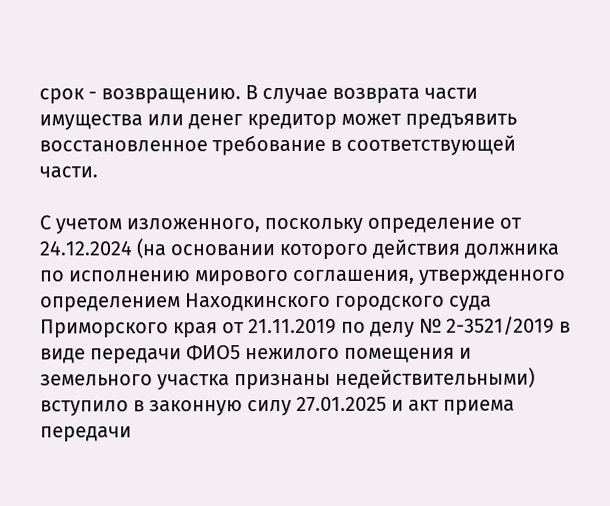срок - возвращению. В случае возврата части имущества или денег кредитор может предъявить восстановленное требование в соответствующей части.

С учетом изложенного, поскольку определение от 24.12.2024 (на основании которого действия должника по исполнению мирового соглашения, утвержденного определением Находкинского городского суда Приморского края от 21.11.2019 по делу № 2-3521/2019 в виде передачи ФИО5 нежилого помещения и земельного участка признаны недействительными) вступило в законную силу 27.01.2025 и акт приема передачи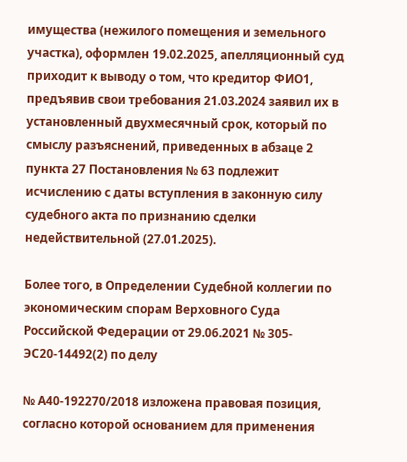имущества (нежилого помещения и земельного участка), оформлен 19.02.2025, апелляционный суд приходит к выводу о том, что кредитор ФИО1, предъявив свои требования 21.03.2024 заявил их в установленный двухмесячный срок, который по смыслу разъяснений, приведенных в абзаце 2 пункта 27 Постановления № 63 подлежит исчислению с даты вступления в законную силу судебного акта по признанию сделки недействительной (27.01.2025).

Более того, в Определении Судебной коллегии по экономическим спорам Верховного Суда Российской Федерации от 29.06.2021 № 305-ЭС20-14492(2) по делу

№ А40-192270/2018 изложена правовая позиция, согласно которой основанием для применения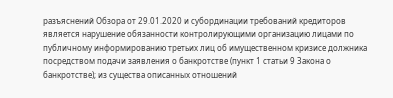разъяснений Обзора от 29.01.2020 и субординации требований кредиторов является нарушение обязанности контролирующими организацию лицами по публичному информированию третьих лиц об имущественном кризисе должника посредством подачи заявления о банкротстве (пункт 1 статьи 9 Закона о банкротстве); из существа описанных отношений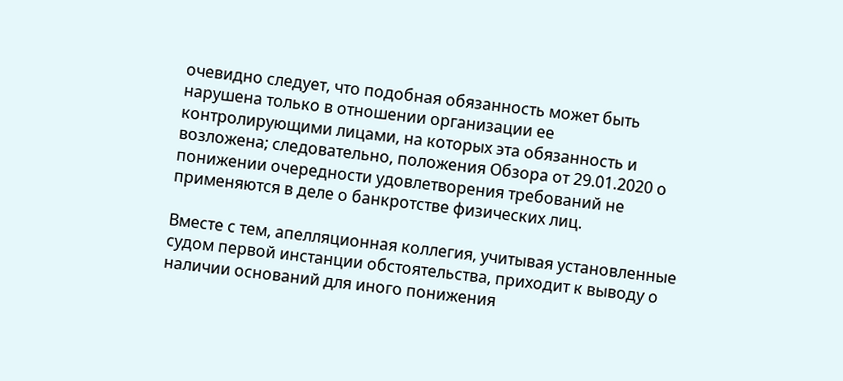очевидно следует, что подобная обязанность может быть нарушена только в отношении организации ее контролирующими лицами, на которых эта обязанность и возложена; следовательно, положения Обзора от 29.01.2020 о понижении очередности удовлетворения требований не применяются в деле о банкротстве физических лиц.

Вместе с тем, апелляционная коллегия, учитывая установленные судом первой инстанции обстоятельства, приходит к выводу о наличии оснований для иного понижения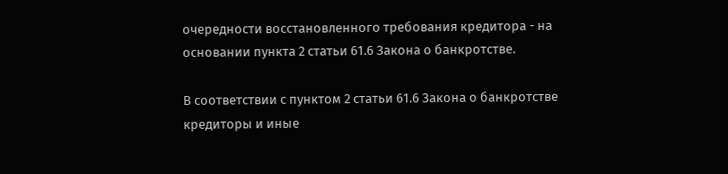очередности восстановленного требования кредитора - на основании пункта 2 статьи 61.6 Закона о банкротстве.

В соответствии с пунктом 2 статьи 61.6 Закона о банкротстве кредиторы и иные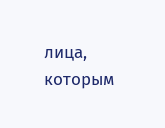лица, которым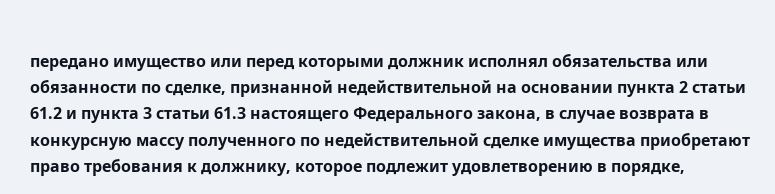передано имущество или перед которыми должник исполнял обязательства или обязанности по сделке, признанной недействительной на основании пункта 2 статьи 61.2 и пункта 3 статьи 61.3 настоящего Федерального закона, в случае возврата в конкурсную массу полученного по недействительной сделке имущества приобретают право требования к должнику, которое подлежит удовлетворению в порядке,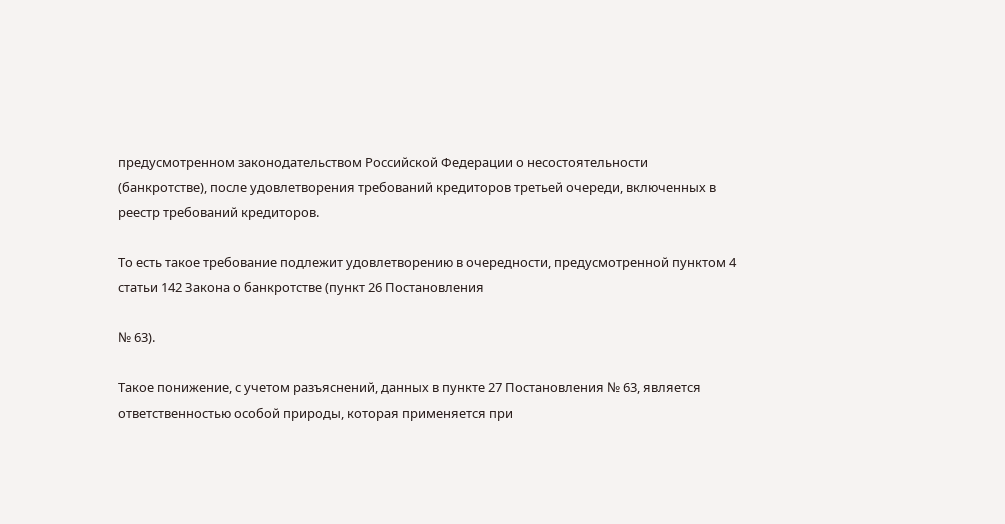предусмотренном законодательством Российской Федерации о несостоятельности (банкротстве), после удовлетворения требований кредиторов третьей очереди, включенных в реестр требований кредиторов.

То есть такое требование подлежит удовлетворению в очередности, предусмотренной пунктом 4 статьи 142 Закона о банкротстве (пункт 26 Постановления

№ 63).

Такое понижение, с учетом разъяснений, данных в пункте 27 Постановления № 63, является ответственностью особой природы, которая применяется при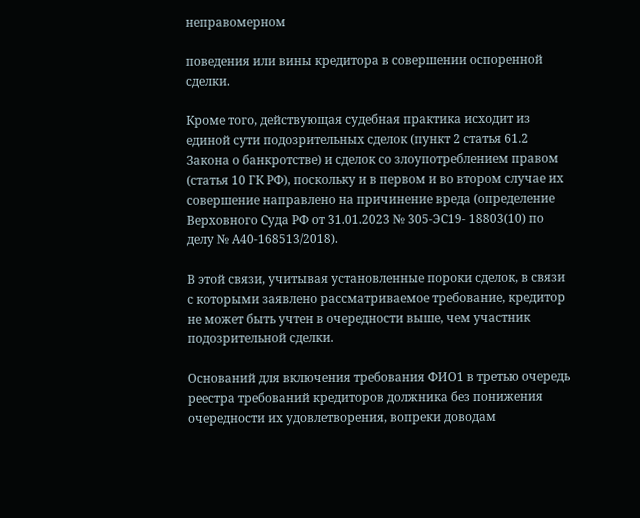неправомерном

поведения или вины кредитора в совершении оспоренной сделки.

Кроме того, действующая судебная практика исходит из единой сути подозрительных сделок (пункт 2 статья 61.2 Закона о банкротстве) и сделок со злоупотреблением правом (статья 10 ГК РФ), поскольку и в первом и во втором случае их совершение направлено на причинение вреда (определение Верховного Суда РФ от 31.01.2023 № 305-ЭС19- 18803(10) по делу № А40-168513/2018).

В этой связи, учитывая установленные пороки сделок, в связи с которыми заявлено рассматриваемое требование, кредитор не может быть учтен в очередности выше, чем участник подозрительной сделки.

Оснований для включения требования ФИО1 в третью очередь реестра требований кредиторов должника без понижения очередности их удовлетворения, вопреки доводам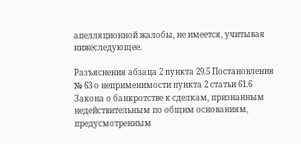апелляционной жалобы, не имеется, учитывая нижеследующее.

Разъяснения абзаца 2 пункта 29.5 Постановления № 63 о неприменимости пункта 2 статьи 61.6 Закона о банкротстве к сделкам, признанным недействительным по общим основаниям, предусмотренным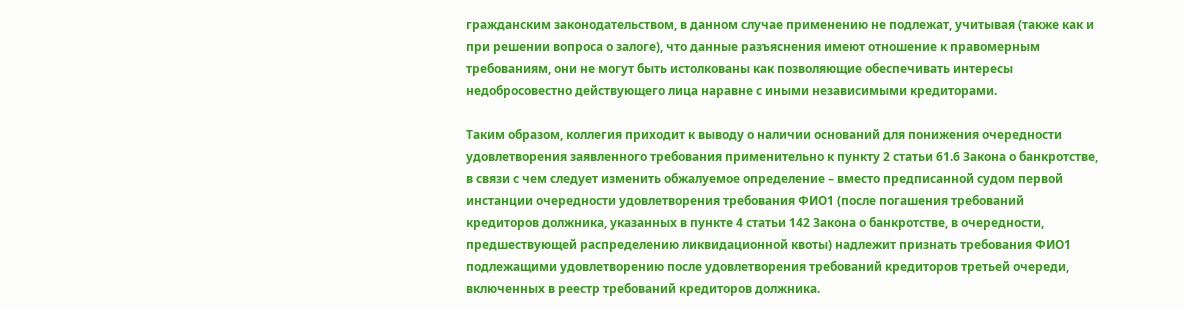гражданским законодательством, в данном случае применению не подлежат, учитывая (также как и при решении вопроса о залоге), что данные разъяснения имеют отношение к правомерным требованиям, они не могут быть истолкованы как позволяющие обеспечивать интересы недобросовестно действующего лица наравне с иными независимыми кредиторами.

Таким образом, коллегия приходит к выводу о наличии оснований для понижения очередности удовлетворения заявленного требования применительно к пункту 2 статьи 61.6 Закона о банкротстве, в связи с чем следует изменить обжалуемое определение – вместо предписанной судом первой инстанции очередности удовлетворения требования ФИО1 (после погашения требований кредиторов должника, указанных в пункте 4 статьи 142 Закона о банкротстве, в очередности, предшествующей распределению ликвидационной квоты) надлежит признать требования ФИО1 подлежащими удовлетворению после удовлетворения требований кредиторов третьей очереди, включенных в реестр требований кредиторов должника.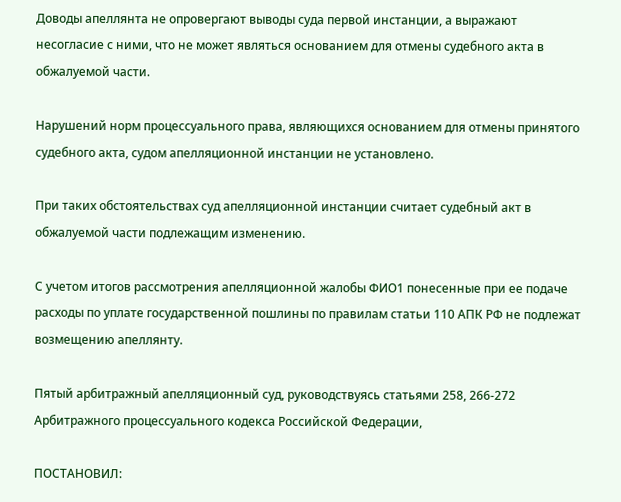Доводы апеллянта не опровергают выводы суда первой инстанции, а выражают несогласие с ними, что не может являться основанием для отмены судебного акта в обжалуемой части.

Нарушений норм процессуального права, являющихся основанием для отмены принятого судебного акта, судом апелляционной инстанции не установлено.

При таких обстоятельствах суд апелляционной инстанции считает судебный акт в обжалуемой части подлежащим изменению.

С учетом итогов рассмотрения апелляционной жалобы ФИО1 понесенные при ее подаче расходы по уплате государственной пошлины по правилам статьи 110 АПК РФ не подлежат возмещению апеллянту.

Пятый арбитражный апелляционный суд, руководствуясь статьями 258, 266-272 Арбитражного процессуального кодекса Российской Федерации,

ПОСТАНОВИЛ: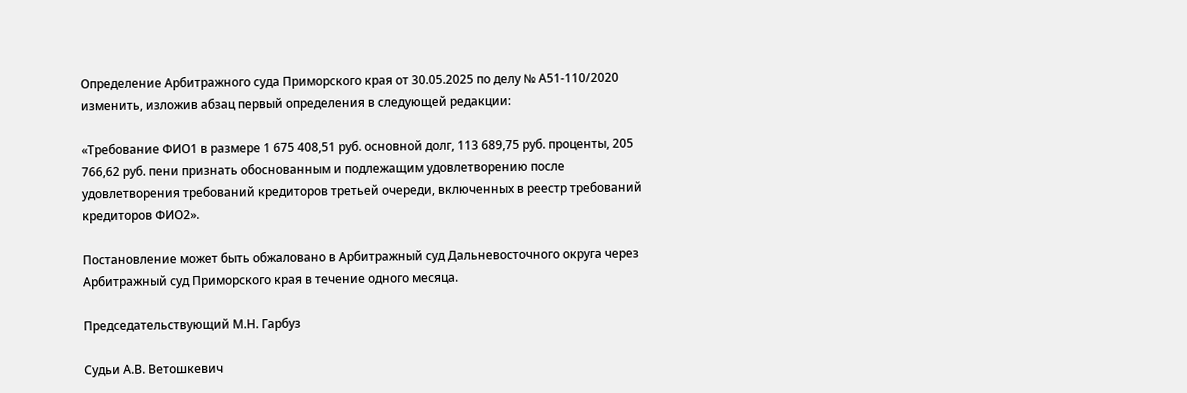Определение Арбитражного суда Приморского края от 30.05.2025 по делу № А51-110/2020 изменить, изложив абзац первый определения в следующей редакции:

«Требование ФИО1 в размере 1 675 408,51 руб. основной долг, 113 689,75 руб. проценты, 205 766,62 руб. пени признать обоснованным и подлежащим удовлетворению после удовлетворения требований кредиторов третьей очереди, включенных в реестр требований кредиторов ФИО2».

Постановление может быть обжаловано в Арбитражный суд Дальневосточного округа через Арбитражный суд Приморского края в течение одного месяца.

Председательствующий М.Н. Гарбуз

Судьи А.В. Ветошкевич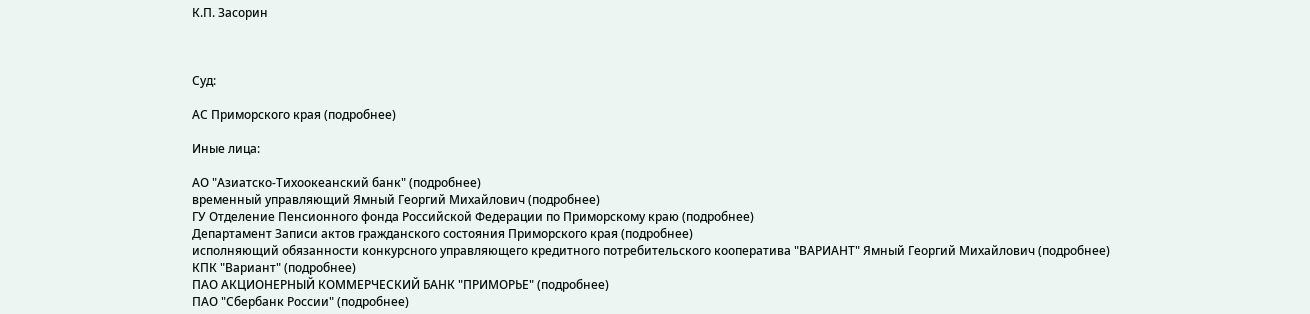К.П. Засорин



Суд:

АС Приморского края (подробнее)

Иные лица:

АО "Азиатско-Тихоокеанский банк" (подробнее)
временный управляющий Ямный Георгий Михайлович (подробнее)
ГУ Отделение Пенсионного фонда Российской Федерации по Приморскому краю (подробнее)
Департамент Записи актов гражданского состояния Приморского края (подробнее)
исполняющий обязанности конкурсного управляющего кредитного потребительского кооператива "ВАРИАНТ" Ямный Георгий Михайлович (подробнее)
КПК "Вариант" (подробнее)
ПАО АКЦИОНЕРНЫЙ КОММЕРЧЕСКИЙ БАНК "ПРИМОРЬЕ" (подробнее)
ПАО "Сбербанк России" (подробнее)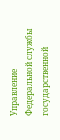Управление Федеральной службы государственной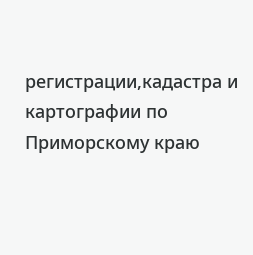регистрации,кадастра и картографии по Приморскому краю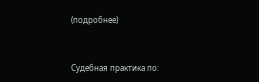(подробнее)


Судебная практика по: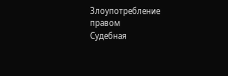Злоупотребление правом
Судебная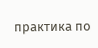практика по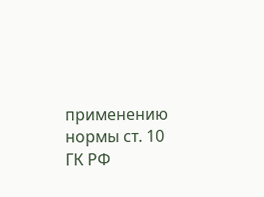применению нормы ст. 10 ГК РФ